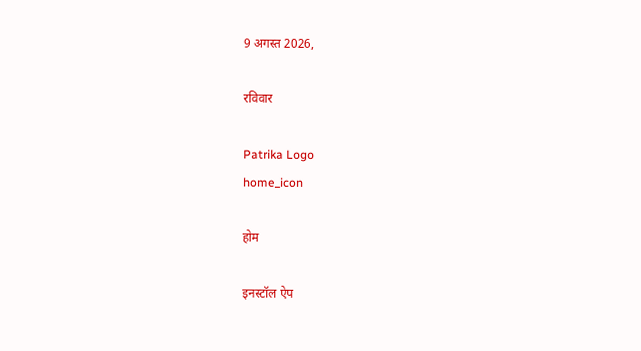9 अगस्त 2026,

रविवार

Patrika Logo
home_icon

होम

इनस्टॉल ऐप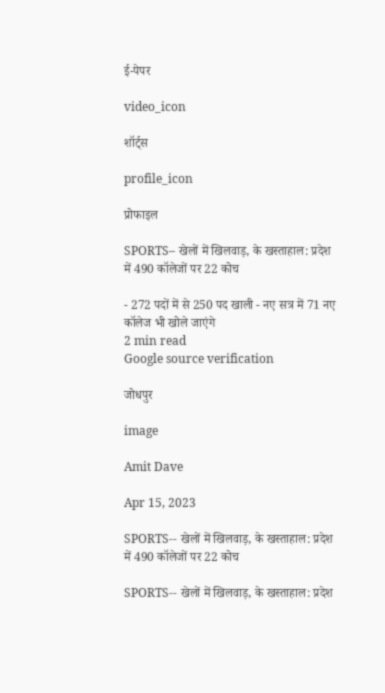ई-पेपर

video_icon

शॉर्ट्स

profile_icon

प्रोफाइल

SPORTS– खेलों में खिलवाड़, के खस्ताहाल: प्रदेश में 490 कॉलेजों पर 22 कोच

- 272 पदों में से 250 पद खाली - नए सत्र में 71 नए कॉलेज भी खोले जाएंगे
2 min read
Google source verification

जोधपुर

image

Amit Dave

Apr 15, 2023

SPORTS-- खेलों में खिलवाड़, के खस्ताहाल: प्रदेश में 490 कॉलेजों पर 22 कोच

SPORTS-- खेलों में खिलवाड़, के खस्ताहाल: प्रदेश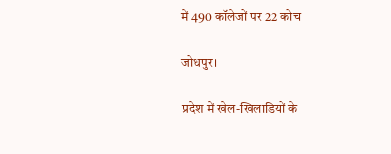में 490 कॉलेजों पर 22 कोच

जोधपुर।

प्रदेश में खेल-खिलाडियों के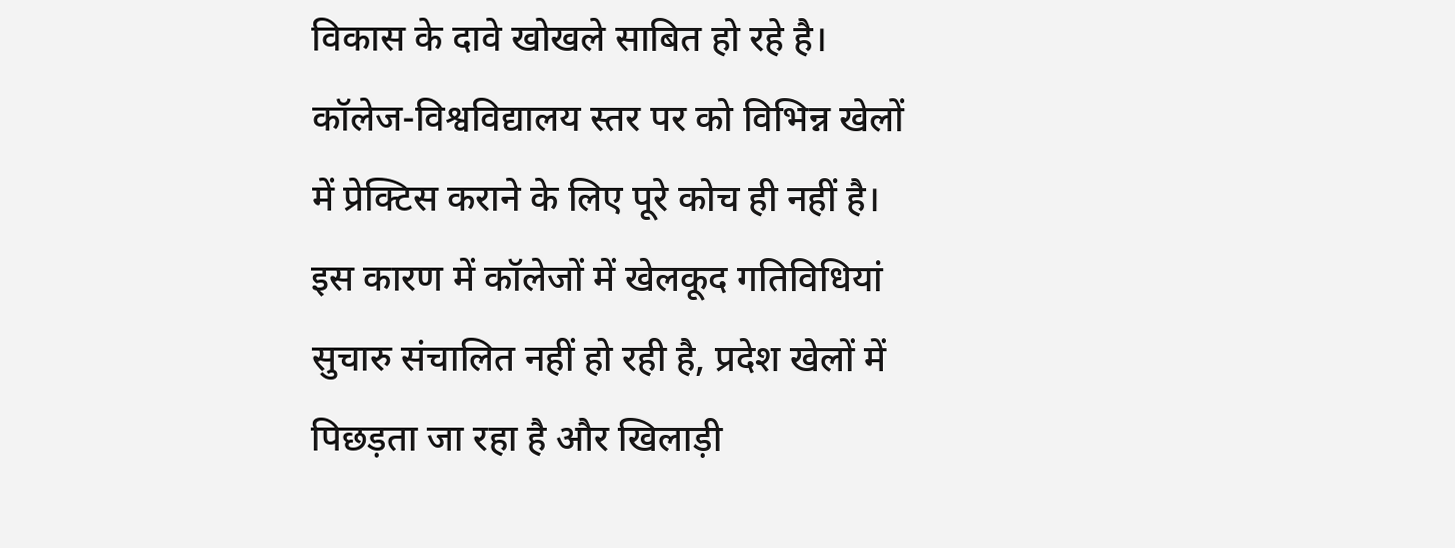विकास के दावे खोखले साबित हो रहे है। कॉलेज-विश्वविद्यालय स्तर पर को विभिन्न खेलों में प्रेक्टिस कराने के लिए पूरे कोच ही नहीं है। इस कारण में कॉलेजों में खेलकूद गतिविधियां सुचारु संचालित नहीं हो रही है, प्रदेश खेलों में पिछड़ता जा रहा है और खिलाड़ी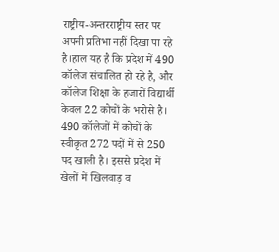राष्ट्रीय-अन्तरराष्ट्रीय स्तर पर अपनी प्रतिभा नहीं दिखा पा रहे है।हाल यह है कि प्रदेश में 490 कॉलेज संचालित हो रहे है, और कॉलेज शिक्षा के हजारों विद्यार्थी केवल 22 कोचों के भरोसे है। 490 कॉलेजों में कोचों के स्वीकृत 272 पदों में से 250 पद खाली है। इससे प्रदेश में खेलों में खिलवाड़ व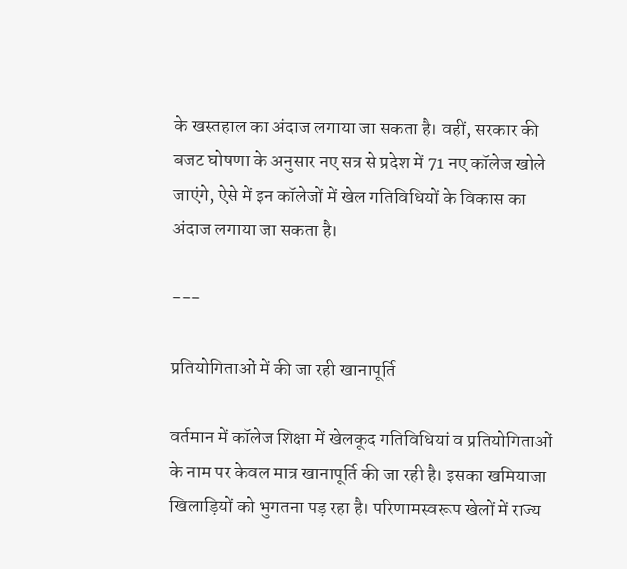के खस्तहाल का अंदाज लगाया जा सकता है। वहीं, सरकार की बजट घोषणा के अनुसार नए सत्र से प्रदेश में 71 नए कॉलेज खोले जाएंगे, ऐसे में इन कॉलेजों में खेल गतिविधियों के विकास का अंदाज लगाया जा सकता है।

---

प्रतियोगिताओं में की जा रही खानापूर्ति

वर्तमान में कॉलेज शिक्षा में खेलकूद गतिविधियां व प्रतियोगिताओं के नाम पर केवल मात्र खानापूर्ति की जा रही है। इसका खमियाजा खिलाड़ियों को भुगतना पड़ रहा है। परिणामस्वरूप खेलों में राज्य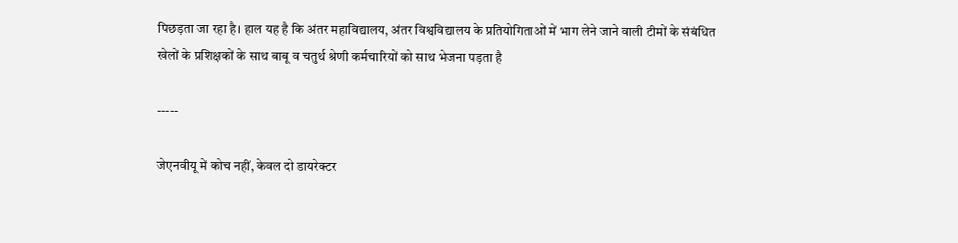पिछड़ता जा रहा है। हाल यह है कि अंतर महाविद्यालय, अंतर विश्वविद्यालय के प्रतियोगिताओं में भाग लेने जाने वाली टीमों के संबंधित खेलों के प्रशिक्षकों के साथ बाबू व चतुर्थ श्रेणी कर्मचारियों को साथ भेजना पड़ता है

-----

जेएनवीयू में कोच नहीं, केवल दो डायरेक्टर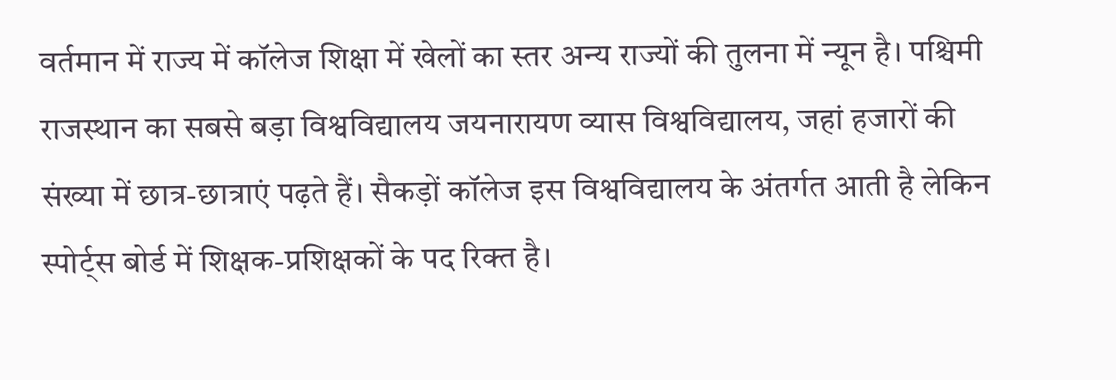वर्तमान में राज्य में कॉलेज शिक्षा में खेलों का स्तर अन्य राज्यों की तुलना में न्यून है। पश्चिमी राजस्थान का सबसे बड़ा विश्वविद्यालय जयनारायण व्यास विश्वविद्यालय, जहां हजारों की संख्या में छात्र-छात्राएं पढ़ते हैं। सैकड़ों कॉलेज इस विश्वविद्यालय के अंतर्गत आती है लेकिन स्पोर्ट्स बोर्ड में शिक्षक-प्रशिक्षकों के पद रिक्त है।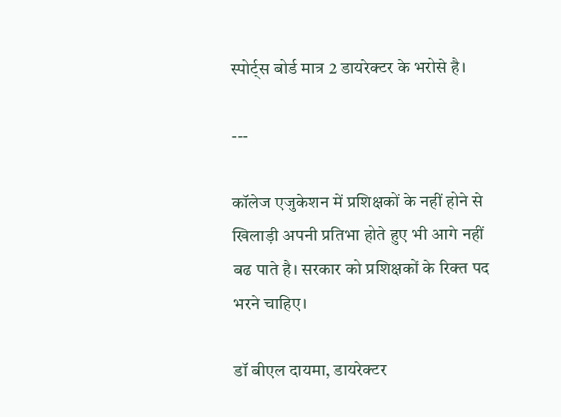स्पोर्ट्स बोर्ड मात्र 2 डायरेक्टर के भरोसे है।

---

कॉलेज एजुकेशन में प्रशिक्षकों के नहीं होने से खिलाड़ी अपनी प्रतिभा होते हुए भी आगे नहीं बढ पाते है। सरकार को प्रशिक्षकों के रिक्त पद भरने चाहिए।

डॉ बीएल दायमा, डायरेक्टर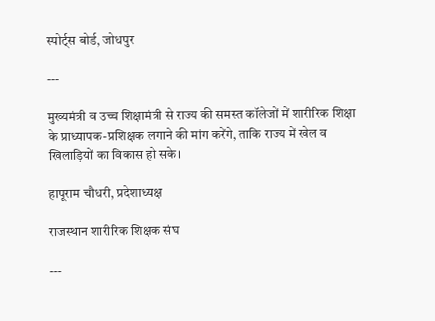स्पोर्ट्स बोर्ड, जोधपुर

---

मुख्यमंत्री व उच्च शिक्षामंत्री से राज्य की समस्त कॉलेजों में शारीरिक शिक्षा के प्राध्यापक-प्रशिक्षक लगाने की मांग करेंगे, ताकि राज्य में खेल व खिलाड़ियों का विकास हो सके।

हापूराम चौधरी, प्रदेशाध्यक्ष

राजस्थान शारीरिक शिक्षक संघ

---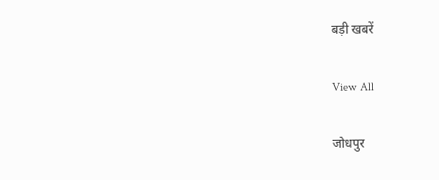बड़ी खबरें

View All

जोधपुर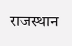राजस्थान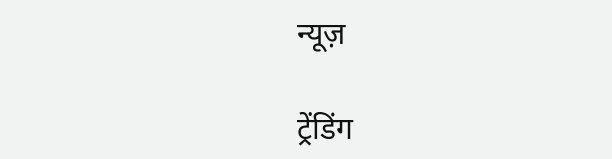न्यूज़

ट्रेंडिंग